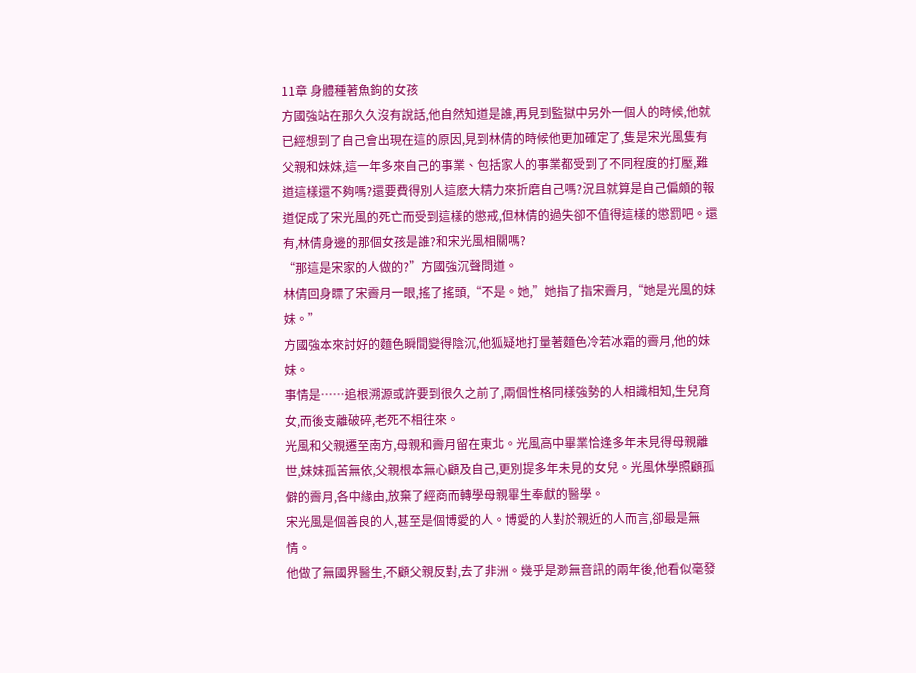11章 身體種著魚鉤的女孩
方國強站在那久久沒有說話,他自然知道是誰,再見到監獄中另外一個人的時候,他就已經想到了自己會出現在這的原因,見到林倩的時候他更加確定了,隻是宋光風隻有父親和妹妹,這一年多來自己的事業、包括家人的事業都受到了不同程度的打壓,難道這樣還不夠嗎?還要費得別人這麽大精力來折磨自己嗎?況且就算是自己偏頗的報道促成了宋光風的死亡而受到這樣的懲戒,但林倩的過失卻不值得這樣的懲罰吧。還有,林倩身邊的那個女孩是誰?和宋光風相關嗎?
“那這是宋家的人做的?”方國強沉聲問道。
林倩回身瞟了宋霽月一眼,搖了搖頭,“不是。她,”她指了指宋霽月,“她是光風的妹妹。”
方國強本來討好的麵色瞬間變得陰沉,他狐疑地打量著麵色冷若冰霜的霽月,他的妹妹。
事情是……追根溯源或許要到很久之前了,兩個性格同樣強勢的人相識相知,生兒育女,而後支離破碎,老死不相往來。
光風和父親遷至南方,母親和霽月留在東北。光風高中畢業恰逢多年未見得母親離世,妹妹孤苦無依,父親根本無心顧及自己,更別提多年未見的女兒。光風休學照顧孤僻的霽月,各中緣由,放棄了經商而轉學母親畢生奉獻的醫學。
宋光風是個善良的人,甚至是個博愛的人。博愛的人對於親近的人而言,卻最是無情。
他做了無國界醫生,不顧父親反對,去了非洲。幾乎是渺無音訊的兩年後,他看似毫發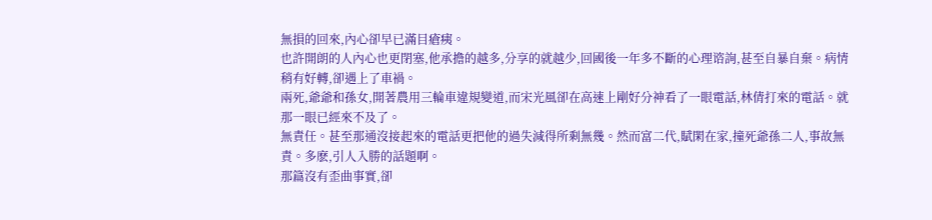無損的回來,內心卻早已滿目瘡痍。
也許開朗的人內心也更閉塞,他承擔的越多,分享的就越少,回國後一年多不斷的心理谘詢,甚至自暴自棄。病情稍有好轉,卻遇上了車禍。
兩死,爺爺和孫女,開著農用三輪車違規變道,而宋光風卻在高速上剛好分神看了一眼電話,林倩打來的電話。就那一眼已經來不及了。
無責任。甚至那通沒接起來的電話更把他的過失減得所剩無幾。然而富二代,賦閑在家,撞死爺孫二人,事故無責。多麽,引人入勝的話題啊。
那篇沒有歪曲事實,卻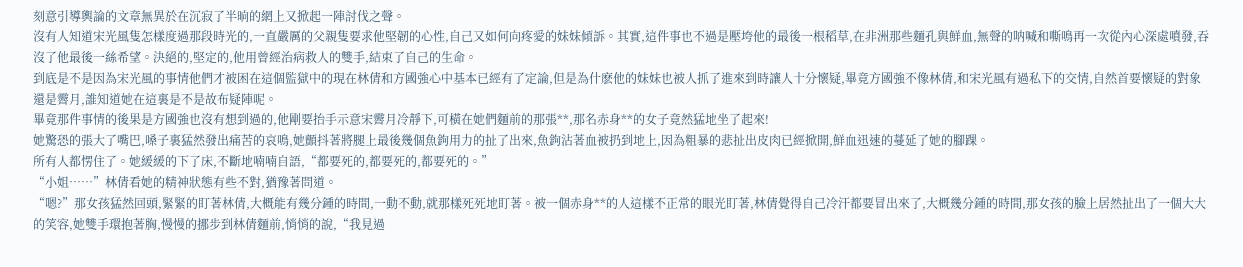刻意引導輿論的文章無異於在沉寂了半晌的網上又掀起一陣討伐之聲。
沒有人知道宋光風隻怎樣度過那段時光的,一直嚴厲的父親隻要求他堅韌的心性,自己又如何向疼愛的妹妹傾訴。其實,這件事也不過是壓垮他的最後一根稻草,在非洲那些麵孔與鮮血,無聲的呐喊和嘶鳴再一次從內心深處噴發,吞沒了他最後一絲希望。決絕的,堅定的,他用曾經治病救人的雙手,結束了自己的生命。
到底是不是因為宋光風的事情他們才被困在這個監獄中的現在林倩和方國強心中基本已經有了定論,但是為什麽他的妹妹也被人抓了進來到時讓人十分懷疑,畢竟方國強不像林倩,和宋光風有過私下的交情,自然首要懷疑的對象還是霽月,誰知道她在這裏是不是故布疑陣呢。
畢竟那件事情的後果是方國強也沒有想到過的,他剛要抬手示意宋霽月冷靜下,可橫在她們麵前的那張**,那名赤身**的女子竟然猛地坐了起來!
她驚恐的張大了嘴巴,嗓子裏猛然發出痛苦的哀鳴,她顫抖著將腿上最後幾個魚鉤用力的扯了出來,魚鉤沾著血被扔到地上,因為粗暴的悲扯出皮肉已經掀開,鮮血迅速的蔓延了她的腳踝。
所有人都愣住了。她緩緩的下了床,不斷地喃喃自語,“都要死的,都要死的,都要死的。”
“小姐……”林倩看她的精神狀態有些不對,猶豫著問道。
“嗯?”那女孩猛然回頭,緊緊的盯著林倩,大概能有幾分鍾的時間,一動不動,就那樣死死地盯著。被一個赤身**的人這樣不正常的眼光盯著,林倩覺得自己冷汗都要冒出來了,大概幾分鍾的時間,那女孩的臉上居然扯出了一個大大的笑容,她雙手環抱著胸,慢慢的挪步到林倩麵前,悄悄的說,“我見過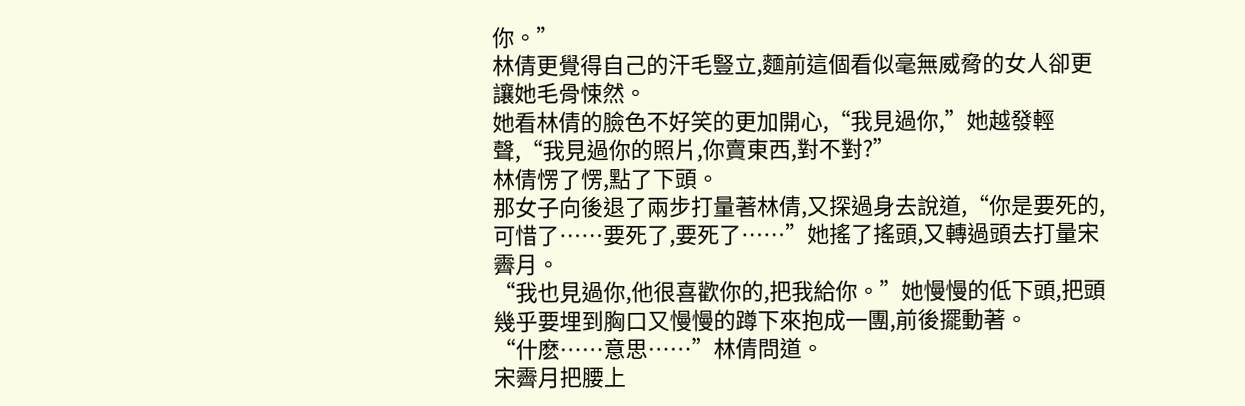你。”
林倩更覺得自己的汗毛豎立,麵前這個看似毫無威脅的女人卻更讓她毛骨悚然。
她看林倩的臉色不好笑的更加開心,“我見過你,”她越發輕聲,“我見過你的照片,你賣東西,對不對?”
林倩愣了愣,點了下頭。
那女子向後退了兩步打量著林倩,又探過身去說道,“你是要死的,可惜了……要死了,要死了……”她搖了搖頭,又轉過頭去打量宋霽月。
“我也見過你,他很喜歡你的,把我給你。”她慢慢的低下頭,把頭幾乎要埋到胸口又慢慢的蹲下來抱成一團,前後擺動著。
“什麽……意思……”林倩問道。
宋霽月把腰上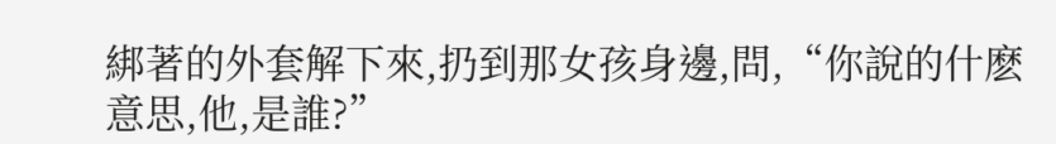綁著的外套解下來,扔到那女孩身邊,問,“你說的什麽意思,他,是誰?”